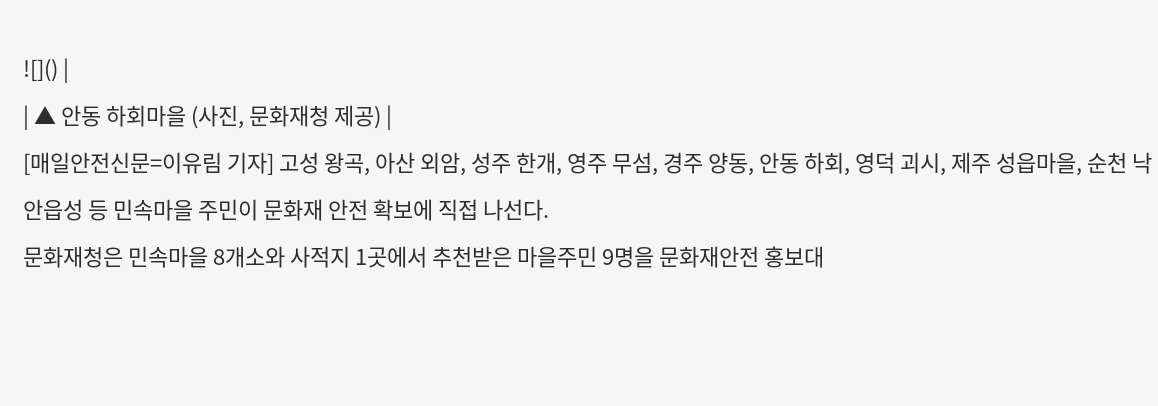![]() |
| ▲ 안동 하회마을 (사진, 문화재청 제공) |
[매일안전신문=이유림 기자] 고성 왕곡, 아산 외암, 성주 한개, 영주 무섬, 경주 양동, 안동 하회, 영덕 괴시, 제주 성읍마을, 순천 낙안읍성 등 민속마을 주민이 문화재 안전 확보에 직접 나선다.
문화재청은 민속마을 8개소와 사적지 1곳에서 추천받은 마을주민 9명을 문화재안전 홍보대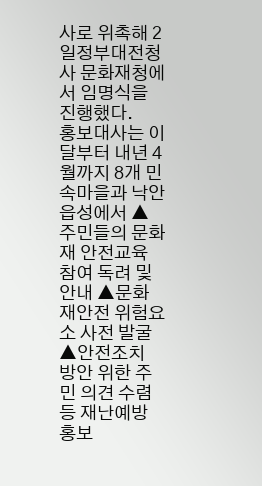사로 위촉해 2일정부대전청사 문화재청에서 임명식을 진행했다.
홍보대사는 이달부터 내년 4월까지 8개 민속마을과 낙안읍성에서 ▲주민들의 문화재 안전교육 참여 독려 및 안내 ▲문화재안전 위험요소 사전 발굴 ▲안전조치 방안 위한 주민 의견 수렴 등 재난예방 홍보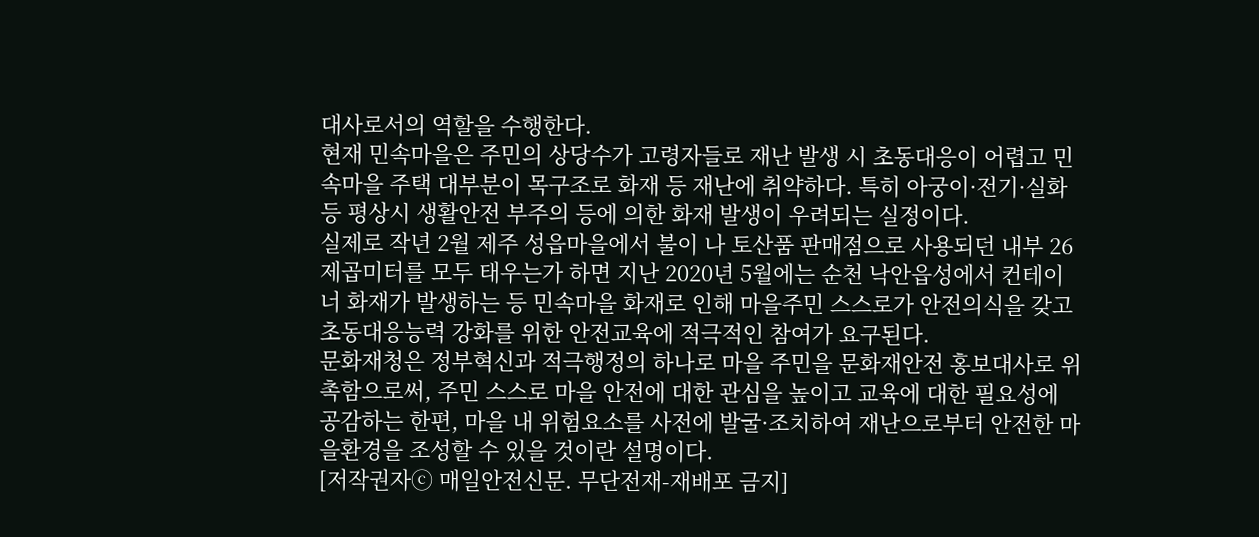대사로서의 역할을 수행한다.
현재 민속마을은 주민의 상당수가 고령자들로 재난 발생 시 초동대응이 어렵고 민속마을 주택 대부분이 목구조로 화재 등 재난에 취약하다. 특히 아궁이·전기·실화 등 평상시 생활안전 부주의 등에 의한 화재 발생이 우려되는 실정이다.
실제로 작년 2월 제주 성읍마을에서 불이 나 토산품 판매점으로 사용되던 내부 26제곱미터를 모두 태우는가 하면 지난 2020년 5월에는 순천 낙안읍성에서 컨테이너 화재가 발생하는 등 민속마을 화재로 인해 마을주민 스스로가 안전의식을 갖고 초동대응능력 강화를 위한 안전교육에 적극적인 참여가 요구된다.
문화재청은 정부혁신과 적극행정의 하나로 마을 주민을 문화재안전 홍보대사로 위촉함으로써, 주민 스스로 마을 안전에 대한 관심을 높이고 교육에 대한 필요성에 공감하는 한편, 마을 내 위험요소를 사전에 발굴·조치하여 재난으로부터 안전한 마을환경을 조성할 수 있을 것이란 설명이다.
[저작권자ⓒ 매일안전신문. 무단전재-재배포 금지]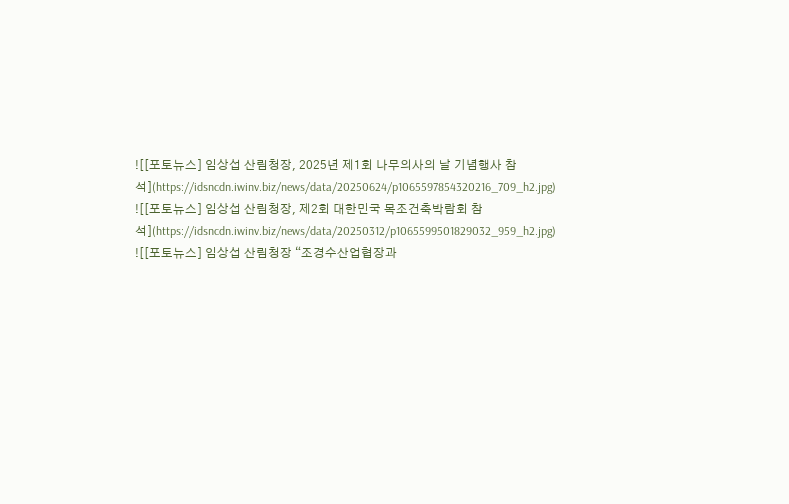![[포토뉴스] 임상섭 산림청장, 2025년 제1회 나무의사의 날 기념행사 참석](https://idsncdn.iwinv.biz/news/data/20250624/p1065597854320216_709_h2.jpg)
![[포토뉴스] 임상섭 산림청장, 제2회 대한민국 목조건축박람회 참석](https://idsncdn.iwinv.biz/news/data/20250312/p1065599501829032_959_h2.jpg)
![[포토뉴스] 임상섭 산림청장 “조경수산업협장과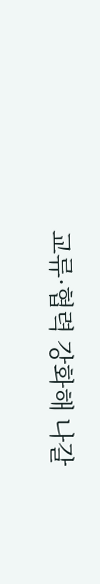교류·협력 강화해 나갈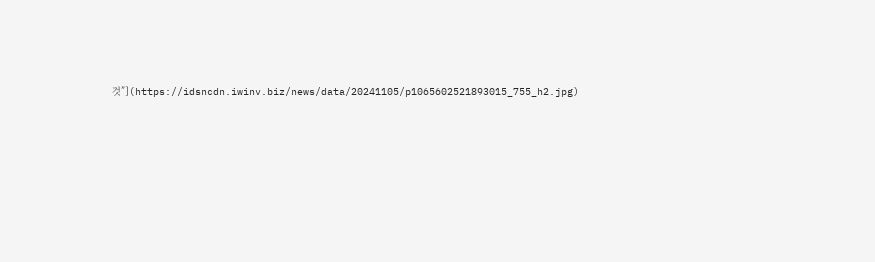것”](https://idsncdn.iwinv.biz/news/data/20241105/p1065602521893015_755_h2.jpg)